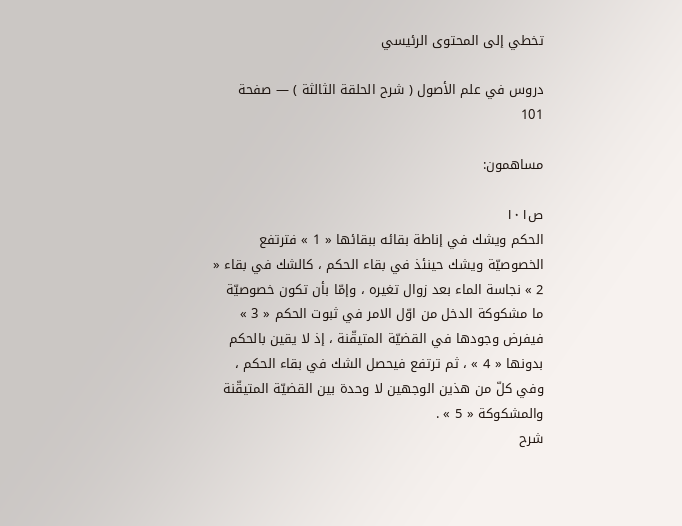تخطي إلى المحتوى الرئيسي

دروس في علم الأصول ( شرح الحلقة الثالثة ) — صفحة 101

مساهمون:

ص١٠١
الحكم ويشك في إناطة بقائه ببقائها « 1 » فترتفع الخصوصيّة ويشك حينئذ في بقاء الحكم ، كالشك في بقاء « 2 » نجاسة الماء بعد زوال تغيره ، وإمّا بأن تكون خصوصيّة ما مشكوكة الدخل من اوّل الامر في ثبوت الحكم « 3 » فيفرض وجودها في القضيّة المتيقّنة ، إذ لا يقين بالحكم بدونها « 4 » ، ثم ترتفع فيحصل الشك في بقاء الحكم ، وفي كلّ من هذين الوجهين لا وحدة بين القضيّة المتيقّنة والمشكوكة « 5 » .
شرح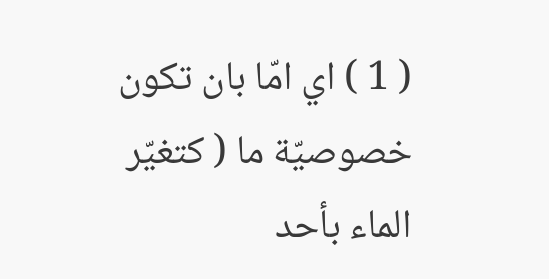( 1 ) اي امّا بان تكون خصوصيّة ما ( كتغيّر الماء بأحد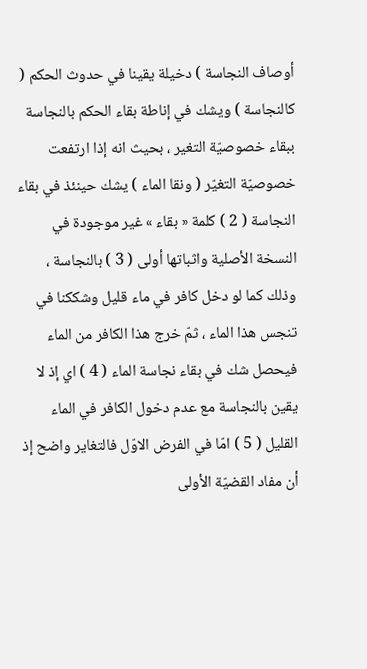أوصاف النجاسة ) دخيلة يقينا في حدوث الحكم ( كالنجاسة ) ويشك في إناطة بقاء الحكم بالنجاسة ببقاء خصوصيّة التغير ، بحيث انه إذا ارتفعت خصوصيّة التغيّر ( ونقا الماء ) يشك حينئذ في بقاء النجاسة ( 2 ) كلمة « بقاء » غير موجودة في النسخة الأصلية واثباتها أولى ( 3 ) بالنجاسة ، وذلك كما لو دخل كافر في ماء قليل وشككنا في تنجس هذا الماء ، ثمّ خرج هذا الكافر من الماء فيحصل شك في بقاء نجاسة الماء ( 4 ) اي إذ لا يقين بالنجاسة مع عدم دخول الكافر في الماء القليل ( 5 ) امّا في الفرض الاوّل فالتغاير واضح إذ أن مفاد القضيّة الأولى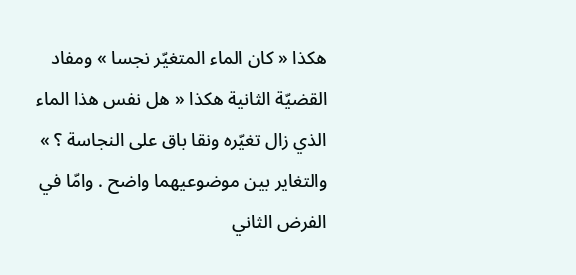هكذا « كان الماء المتغيّر نجسا » ومفاد القضيّة الثانية هكذا « هل نفس هذا الماء الذي زال تغيّره ونقا باق على النجاسة ؟ » والتغاير بين موضوعيهما واضح . وامّا في الفرض الثاني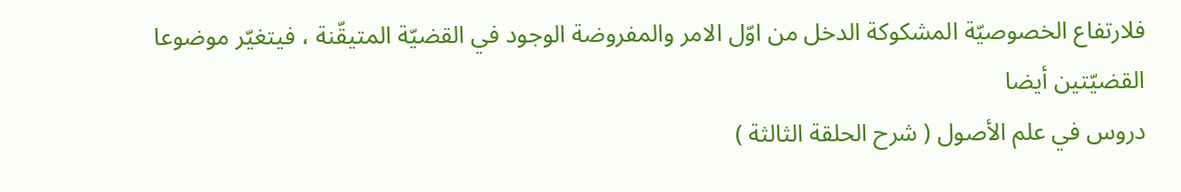فلارتفاع الخصوصيّة المشكوكة الدخل من اوّل الامر والمفروضة الوجود في القضيّة المتيقّنة ، فيتغيّر موضوعا القضيّتين أيضا
دروس في علم الأصول ( شرح الحلقة الثالثة )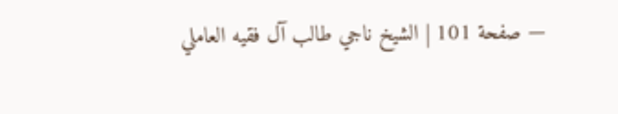— صفحة 101 | الشيخ ناجي طالب آل فقيه العاملي